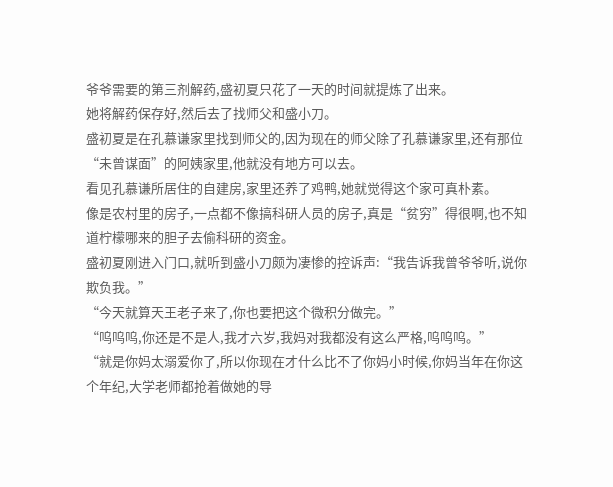爷爷需要的第三剂解药,盛初夏只花了一天的时间就提炼了出来。
她将解药保存好,然后去了找师父和盛小刀。
盛初夏是在孔慕谦家里找到师父的,因为现在的师父除了孔慕谦家里,还有那位“未曾谋面”的阿姨家里,他就没有地方可以去。
看见孔慕谦所居住的自建房,家里还养了鸡鸭,她就觉得这个家可真朴素。
像是农村里的房子,一点都不像搞科研人员的房子,真是“贫穷”得很啊,也不知道柠檬哪来的胆子去偷科研的资金。
盛初夏刚进入门口,就听到盛小刀颇为凄惨的控诉声:“我告诉我曾爷爷听,说你欺负我。”
“今天就算天王老子来了,你也要把这个微积分做完。”
“呜呜呜,你还是不是人,我才六岁,我妈对我都没有这么严格,呜呜呜。”
“就是你妈太溺爱你了,所以你现在才什么比不了你妈小时候,你妈当年在你这个年纪,大学老师都抢着做她的导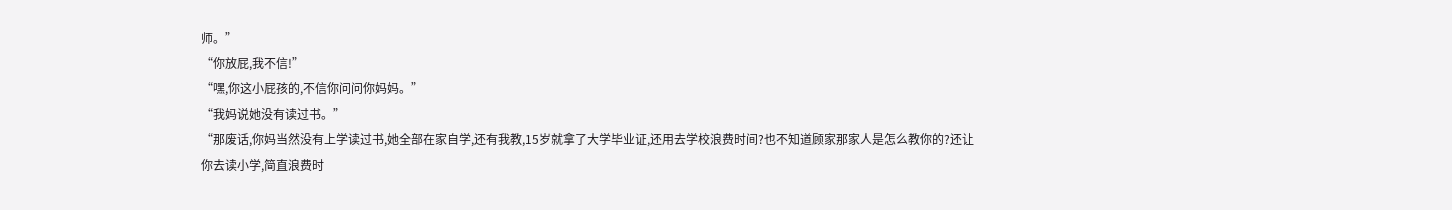师。”
“你放屁,我不信!”
“嘿,你这小屁孩的,不信你问问你妈妈。”
“我妈说她没有读过书。”
“那废话,你妈当然没有上学读过书,她全部在家自学,还有我教,15岁就拿了大学毕业证,还用去学校浪费时间?也不知道顾家那家人是怎么教你的?还让你去读小学,简直浪费时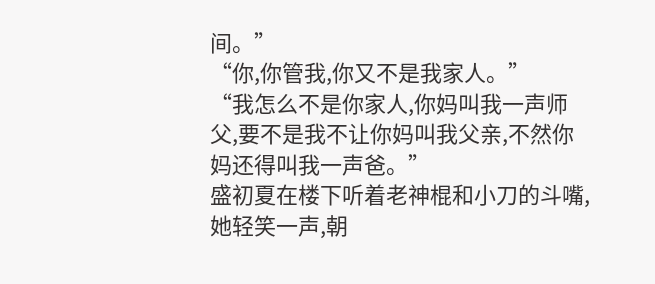间。”
“你,你管我,你又不是我家人。”
“我怎么不是你家人,你妈叫我一声师父,要不是我不让你妈叫我父亲,不然你妈还得叫我一声爸。”
盛初夏在楼下听着老神棍和小刀的斗嘴,她轻笑一声,朝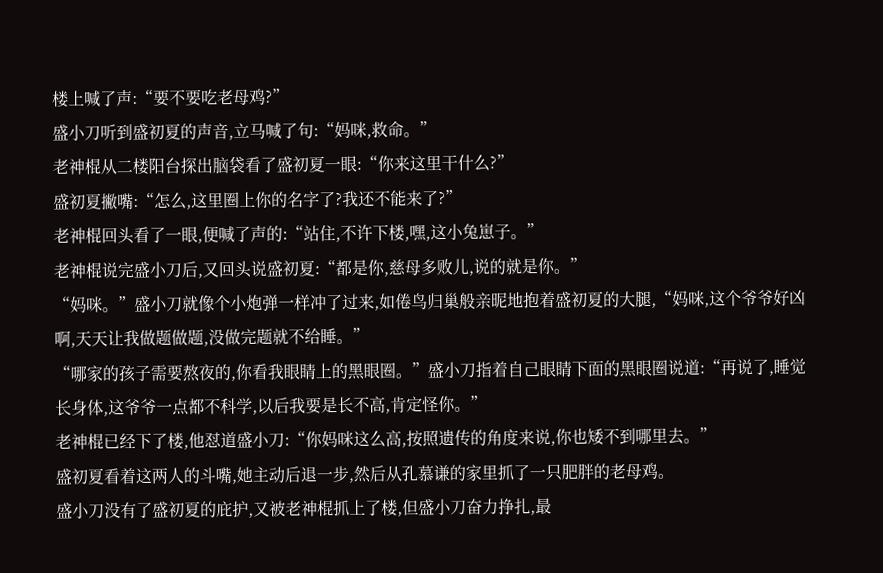楼上喊了声:“要不要吃老母鸡?”
盛小刀听到盛初夏的声音,立马喊了句:“妈咪,救命。”
老神棍从二楼阳台探出脑袋看了盛初夏一眼:“你来这里干什么?”
盛初夏撇嘴:“怎么,这里圈上你的名字了?我还不能来了?”
老神棍回头看了一眼,便喊了声的:“站住,不许下楼,嘿,这小兔崽子。”
老神棍说完盛小刀后,又回头说盛初夏:“都是你,慈母多败儿,说的就是你。”
“妈咪。”盛小刀就像个小炮弹一样冲了过来,如倦鸟归巢般亲昵地抱着盛初夏的大腿,“妈咪,这个爷爷好凶啊,天天让我做题做题,没做完题就不给睡。”
“哪家的孩子需要熬夜的,你看我眼睛上的黑眼圈。”盛小刀指着自己眼睛下面的黑眼圈说道:“再说了,睡觉长身体,这爷爷一点都不科学,以后我要是长不高,肯定怪你。”
老神棍已经下了楼,他怼道盛小刀:“你妈咪这么高,按照遗传的角度来说,你也矮不到哪里去。”
盛初夏看着这两人的斗嘴,她主动后退一步,然后从孔慕谦的家里抓了一只肥胖的老母鸡。
盛小刀没有了盛初夏的庇护,又被老神棍抓上了楼,但盛小刀奋力挣扎,最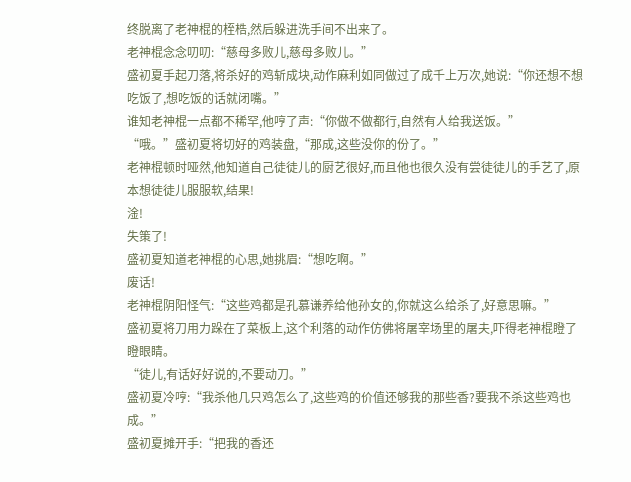终脱离了老神棍的桎梏,然后躲进洗手间不出来了。
老神棍念念叨叨:“慈母多败儿,慈母多败儿。”
盛初夏手起刀落,将杀好的鸡斩成块,动作麻利如同做过了成千上万次,她说:“你还想不想吃饭了,想吃饭的话就闭嘴。”
谁知老神棍一点都不稀罕,他哼了声:“你做不做都行,自然有人给我送饭。”
“哦。”盛初夏将切好的鸡装盘,“那成,这些没你的份了。”
老神棍顿时哑然,他知道自己徒徒儿的厨艺很好,而且他也很久没有尝徒徒儿的手艺了,原本想徒徒儿服服软,结果!
淦!
失策了!
盛初夏知道老神棍的心思,她挑眉:“想吃啊。”
废话!
老神棍阴阳怪气:“这些鸡都是孔慕谦养给他孙女的,你就这么给杀了,好意思嘛。”
盛初夏将刀用力跺在了菜板上,这个利落的动作仿佛将屠宰场里的屠夫,吓得老神棍瞪了瞪眼睛。
“徒儿,有话好好说的,不要动刀。”
盛初夏冷哼:“我杀他几只鸡怎么了,这些鸡的价值还够我的那些香?要我不杀这些鸡也成。”
盛初夏摊开手:“把我的香还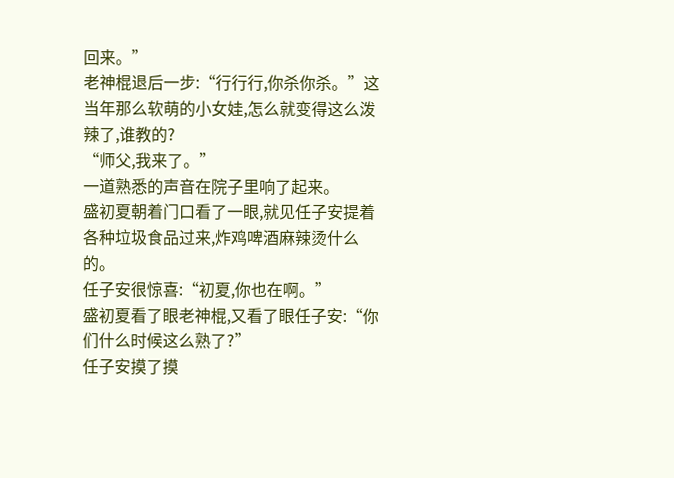回来。”
老神棍退后一步:“行行行,你杀你杀。”这当年那么软萌的小女娃,怎么就变得这么泼辣了,谁教的?
“师父,我来了。”
一道熟悉的声音在院子里响了起来。
盛初夏朝着门口看了一眼,就见任子安提着各种垃圾食品过来,炸鸡啤酒麻辣烫什么的。
任子安很惊喜:“初夏,你也在啊。”
盛初夏看了眼老神棍,又看了眼任子安:“你们什么时候这么熟了?”
任子安摸了摸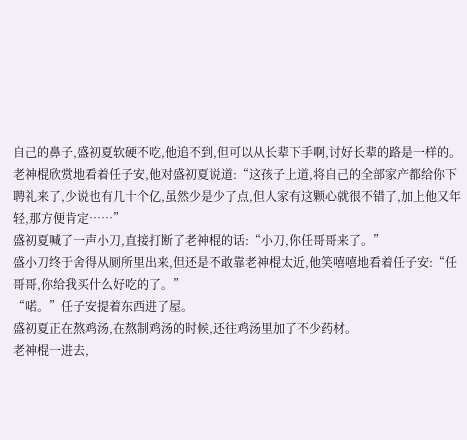自己的鼻子,盛初夏软硬不吃,他追不到,但可以从长辈下手啊,讨好长辈的路是一样的。
老神棍欣赏地看着任子安,他对盛初夏说道:“这孩子上道,将自己的全部家产都给你下聘礼来了,少说也有几十个亿,虽然少是少了点,但人家有这颗心就很不错了,加上他又年轻,那方便肯定……”
盛初夏喊了一声小刀,直接打断了老神棍的话:“小刀,你任哥哥来了。”
盛小刀终于舍得从厕所里出来,但还是不敢靠老神棍太近,他笑嘻嘻地看着任子安:“任哥哥,你给我买什么好吃的了。”
“喏。”任子安提着东西进了屋。
盛初夏正在熬鸡汤,在熬制鸡汤的时候,还往鸡汤里加了不少药材。
老神棍一进去,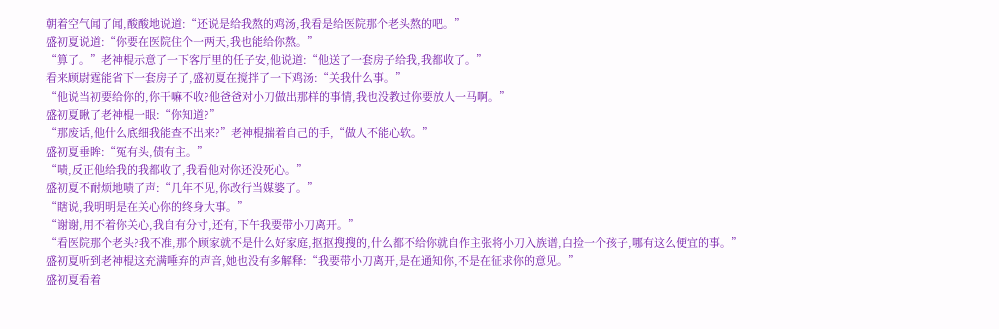朝着空气闻了闻,酸酸地说道:“还说是给我熬的鸡汤,我看是给医院那个老头熬的吧。”
盛初夏说道:“你要在医院住个一两天,我也能给你熬。”
“算了。”老神棍示意了一下客厅里的任子安,他说道:“他送了一套房子给我,我都收了。”
看来顾尉霆能省下一套房子了,盛初夏在搅拌了一下鸡汤:“关我什么事。”
“他说当初要给你的,你干嘛不收?他爸爸对小刀做出那样的事情,我也没教过你要放人一马啊。”
盛初夏瞅了老神棍一眼:“你知道?”
“那废话,他什么底细我能查不出来?”老神棍揣着自己的手,“做人不能心软。”
盛初夏垂眸:“冤有头,债有主。”
“啧,反正他给我的我都收了,我看他对你还没死心。”
盛初夏不耐烦地啧了声:“几年不见,你改行当媒婆了。”
“瞎说,我明明是在关心你的终身大事。”
“谢谢,用不着你关心,我自有分寸,还有,下午我要带小刀离开。”
“看医院那个老头?我不准,那个顾家就不是什么好家庭,抠抠搜搜的,什么都不给你就自作主张将小刀入族谱,白捡一个孩子,哪有这么便宜的事。”
盛初夏听到老神棍这充满唾弃的声音,她也没有多解释:“我要带小刀离开,是在通知你,不是在征求你的意见。”
盛初夏看着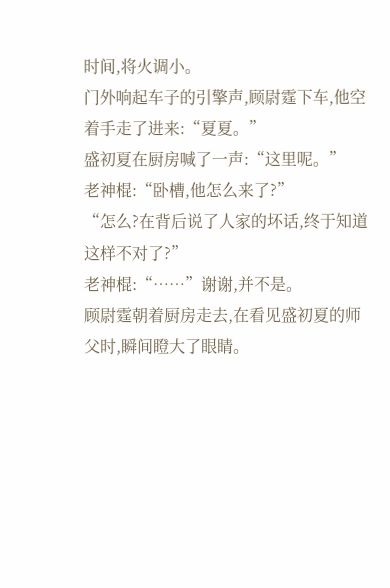时间,将火调小。
门外响起车子的引擎声,顾尉霆下车,他空着手走了进来:“夏夏。”
盛初夏在厨房喊了一声:“这里呢。”
老神棍:“卧槽,他怎么来了?”
“怎么?在背后说了人家的坏话,终于知道这样不对了?”
老神棍:“……”谢谢,并不是。
顾尉霆朝着厨房走去,在看见盛初夏的师父时,瞬间瞪大了眼睛。